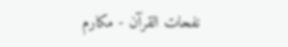نفحات القرآن - مكارم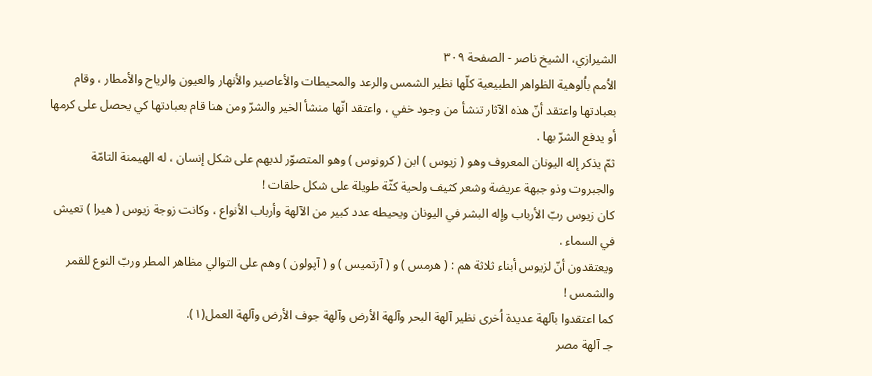الشيرازي، الشيخ ناصر - الصفحة ٣٠٩
الاُمم باُلوهية الظواهر الطبيعية كلّها نظير الشمس والرعد والمحيطات والأعاصير والأنهار والعيون والرياح والأمطار ، وقام بعبادتها واعتقد أنّ هذه الآثار تنشأ من وجود خفي ، واعتقد انّها منشأ الخير والشرّ ومن هنا قام بعبادتها كي يحصل على كرمها أو يدفع الشرّ بها .
ثمّ يذكر إله اليونان المعروف وهو ( زيوس ) ابن ( كرونوس ) وهو المتصوّر لديهم على شكل إنسان ، له الهيمنة التامّة والجبروت وذو جبهة عريضة وشعر كثيف ولحية كثّة طويلة على شكل حلقات !
كان زيوس ربّ الأرباب وإله البشر في اليونان ويحيطه عدد كبير من الآلهة وأرباب الأنواع ، وكانت زوجة زيوس ( هيرا ) تعيش في السماء .
ويعتقدون أنّ لزيوس أبناء ثلاثة هم : ( هرمس ) و ( آرتميس ) و ( آپولون ) وهم على التوالي مظاهر المطر وربّ النوع للقمر والشمس !
كما اعتقدوا بآلهة عديدة اُخرى نظير آلهة البحر وآلهة الأرض وآلهة جوف الأرض وآلهة العمل(١).
جـ آلهة مصر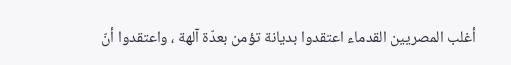أغلب المصريين القدماء اعتقدوا بديانة تؤمن بعدّة آلهة ، واعتقدوا أنّ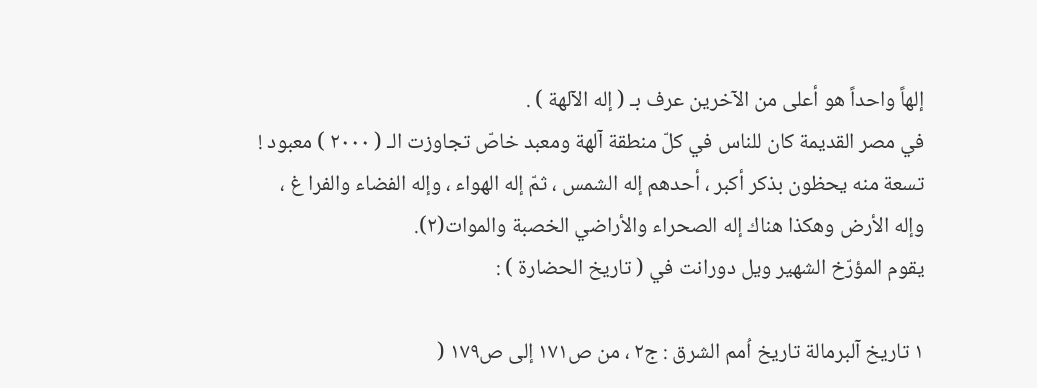إلهاً واحداً هو أعلى من الآخرين عرف بـ ( إله الآلهة ) .
في مصر القديمة كان للناس في كلّ منطقة آلهة ومعبد خاصّ تجاوزت الـ ( ٢٠٠٠ ) معبود ! تسعة منه يحظون بذكر أكبر ، أحدهم إله الشمس ، ثمّ إله الهواء ، وإله الفضاء والفرا غ ، وإله الأرض وهكذا هناك إله الصحراء والأراضي الخصبة والموات(٢).
يقوم المؤرّخ الشهير ويل دورانت في ( تاريخ الحضارة ) :

١ تاريخ آلبرمالة تاريخ اُمم الشرق : ج٢ ، من ص١٧١ إلى ص١٧٩ (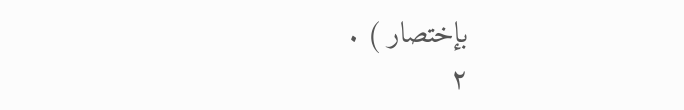بإختصار ) .
٢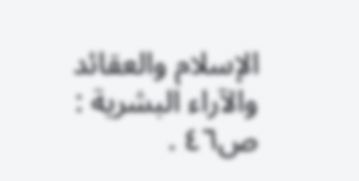الإسلام والعقائد والآراء البشرية : ص٤٦ .